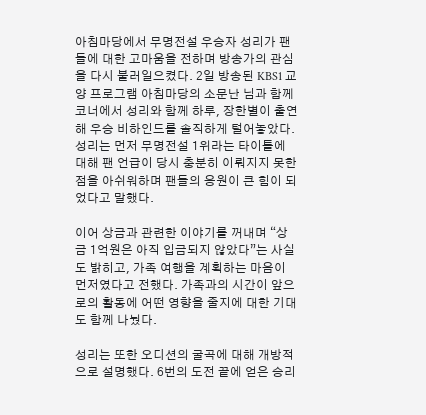아침마당에서 무명전설 우승자 성리가 팬들에 대한 고마움을 전하며 방송가의 관심을 다시 불러일으켰다. 2일 방송된 KBS1 교양 프로그램 아침마당의 소문난 님과 함께 코너에서 성리와 함께 하루, 장한별이 출연해 우승 비하인드를 솔직하게 털어놓았다. 성리는 먼저 무명전설 1위라는 타이틀에 대해 팬 언급이 당시 충분히 이뤄지지 못한 점을 아쉬워하며 팬들의 응원이 큰 힘이 되었다고 말했다.

이어 상금과 관련한 이야기를 꺼내며 “상금 1억원은 아직 입금되지 않았다”는 사실도 밝히고, 가족 여행을 계획하는 마음이 먼저였다고 전했다. 가족과의 시간이 앞으로의 활동에 어떤 영향을 줄지에 대한 기대도 함께 나눴다.

성리는 또한 오디션의 굴곡에 대해 개방적으로 설명했다. 6번의 도전 끝에 얻은 승리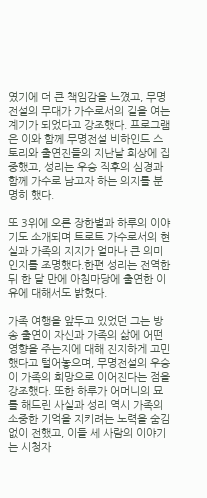였기에 더 큰 책임감을 느꼈고, 무명전설의 무대가 가수로서의 길을 여는 계기가 되었다고 강조했다. 프로그램은 이와 함께 무명전설 비하인드 스토리와 출연진들의 지난날 회상에 집중했고, 성리는 우승 직후의 심경과 함께 가수로 남고자 하는 의지를 분명히 했다.

또 3위에 오른 장한별과 하루의 이야기도 소개되며 트로트 가수로서의 현실과 가족의 지지가 얼마나 큰 의미인지를 조명했다.한편 성리는 전역한 뒤 한 달 만에 아침마당에 출연한 이유에 대해서도 밝혔다.

가족 여행을 앞두고 있었던 그는 방송 출연이 자신과 가족의 삶에 어떤 영향을 주는지에 대해 진지하게 고민했다고 털어놓으며, 무명전설의 우승이 가족의 희망으로 이어진다는 점을 강조했다. 또한 하루가 어머니의 묘를 해드린 사실과 성리 역시 가족의 소중한 기억을 지키려는 노력을 숨김없이 전했고, 이들 세 사람의 이야기는 시청자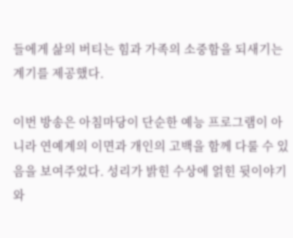들에게 삶의 버티는 힘과 가족의 소중함을 되새기는 계기를 제공했다.

이번 방송은 아침마당이 단순한 예능 프로그램이 아니라 연예계의 이면과 개인의 고백을 함께 다룰 수 있음을 보여주었다. 성리가 밝힌 수상에 얽힌 뒷이야기와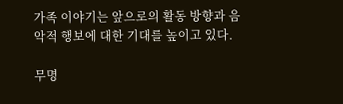가족 이야기는 앞으로의 활동 방향과 음악적 행보에 대한 기대를 높이고 있다.

무명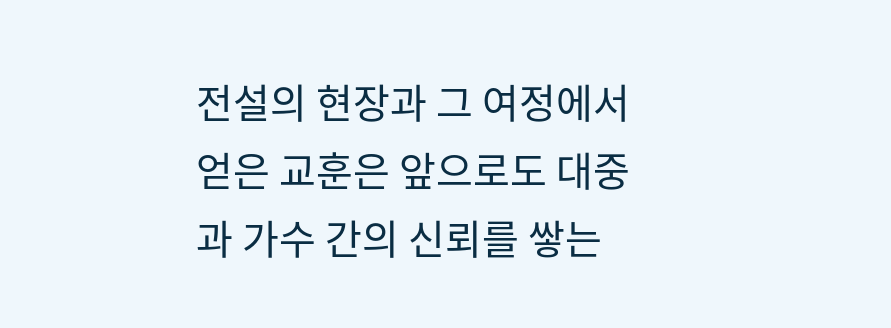전설의 현장과 그 여정에서 얻은 교훈은 앞으로도 대중과 가수 간의 신뢰를 쌓는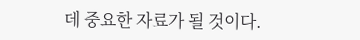데 중요한 자료가 될 것이다.